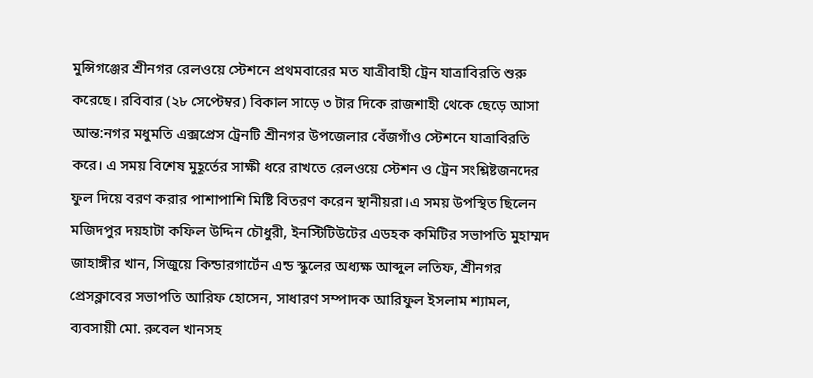মুন্সিগঞ্জের শ্রীনগর রেলওয়ে স্টেশনে প্রথমবারের মত যাত্রীবাহী ট্রেন যাত্রাবিরতি শুরু করেছে। রবিবার (২৮ সেপ্টেম্বর) বিকাল সাড়ে ৩ টার দিকে রাজশাহী থেকে ছেড়ে আসা আন্ত:নগর মধুমতি এক্সপ্রেস ট্রেনটি শ্রীনগর উপজেলার বেঁজগাঁও স্টেশনে যাত্রাবিরতি করে। এ সময় বিশেষ মুহূর্তের সাক্ষী ধরে রাখতে রেলওয়ে স্টেশন ও ট্রেন সংশ্লিষ্টজনদের ফুল দিয়ে বরণ করার পাশাপাশি মিষ্টি বিতরণ করেন স্থানীয়রা।এ সময় উপস্থিত ছিলেন মজিদপুর দয়হাটা কফিল উদ্দিন চৌধুরী, ইনস্টিটিউটের এডহক কমিটির সভাপতি মুহাম্মদ জাহাঙ্গীর খান, সিজুয়ে কিন্ডারগার্টেন এন্ড স্কুলের অধ্যক্ষ আব্দুল লতিফ, শ্রীনগর প্রেসক্লাবের সভাপতি আরিফ হোসেন, সাধারণ সম্পাদক আরিফুল ইসলাম শ্যামল, ব্যবসায়ী মো. রুবেল খানসহ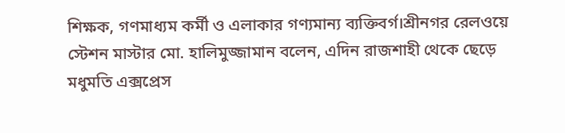শিক্ষক, গণমাধ্যম কর্মী ও এলাকার গণ্যমান্য ব্যক্তিবর্গ।শ্রীনগর রেলওয়ে স্টেশন মাস্টার মো. হালিমুজ্জামান বলেন, এদিন রাজশাহী থেকে ছেড়ে মধুমতি এক্সপ্রেস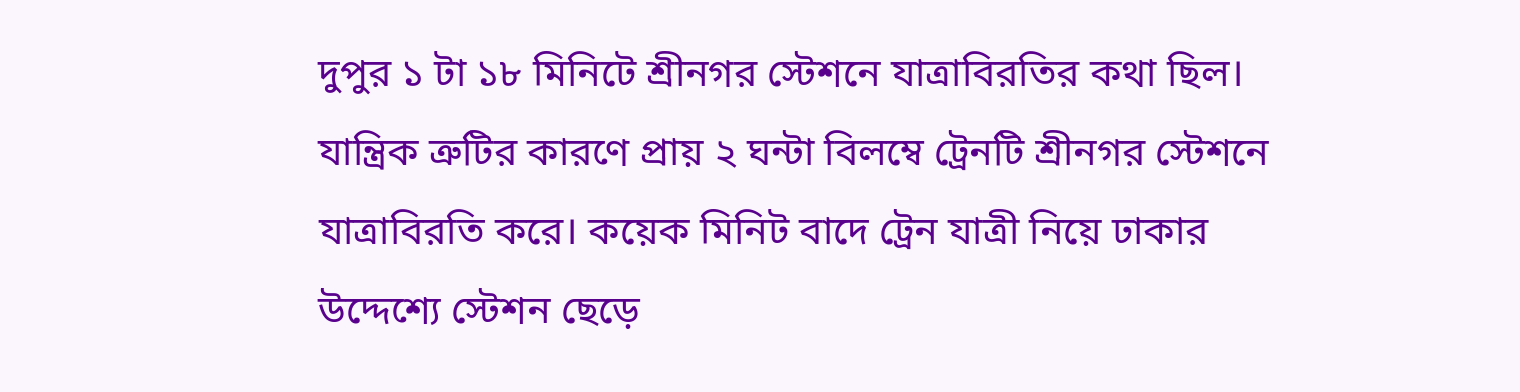দুপুর ১ টা ১৮ মিনিটে শ্রীনগর স্টেশনে যাত্রাবিরতির কথা ছিল। যান্ত্রিক ত্রুটির কারণে প্রায় ২ ঘন্টা বিলম্বে ট্রেনটি শ্রীনগর স্টেশনে যাত্রাবিরতি করে। কয়েক মিনিট বাদে ট্রেন যাত্রী নিয়ে ঢাকার উদ্দেশ্যে স্টেশন ছেড়ে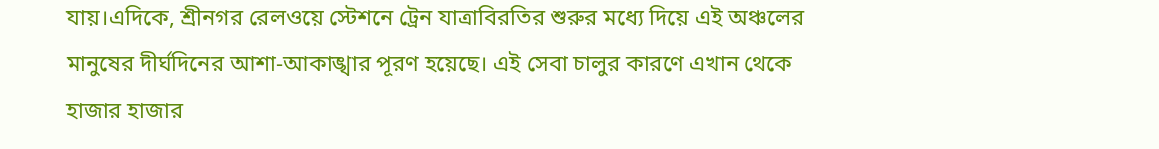যায়।এদিকে, শ্রীনগর রেলওয়ে স্টেশনে ট্রেন যাত্রাবিরতির শুরুর মধ্যে দিয়ে এই অঞ্চলের মানুষের দীর্ঘদিনের আশা-আকাঙ্খার পূরণ হয়েছে। এই সেবা চালুর কারণে এখান থেকে হাজার হাজার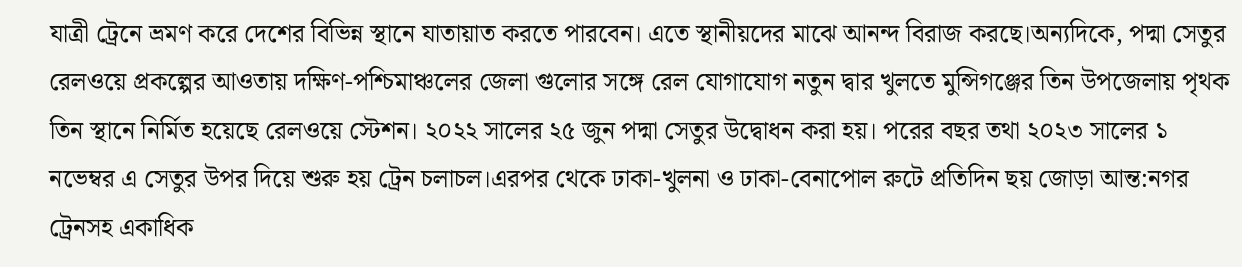যাত্রী ট্রেনে ভ্রমণ করে দেশের বিভিন্ন স্থানে যাতায়াত করতে পারবেন। এতে স্থানীয়দের মাঝে আনন্দ বিরাজ করছে।অন্যদিকে, পদ্মা সেতুর রেলওয়ে প্রকল্পের আওতায় দক্ষিণ-পশ্চিমাঞ্চলের জেলা গুলোর সঙ্গে রেল যোগাযোগ নতুন দ্বার খুলতে মুন্সিগঞ্জের তিন উপজেলায় পৃথক তিন স্থানে নির্মিত হয়েছে রেলওয়ে স্টেশন। ২০২২ সালের ২৫ জুন পদ্মা সেতুর উদ্বোধন করা হয়। পরের বছর তথা ২০২৩ সালের ১ নভেম্বর এ সেতুর উপর দিয়ে শুরু হয় ট্রেন চলাচল।এরপর থেকে ঢাকা-খুলনা ও ঢাকা-বেনাপোল রুটে প্রতিদিন ছয় জোড়া আন্ত:নগর ট্রেনসহ একাধিক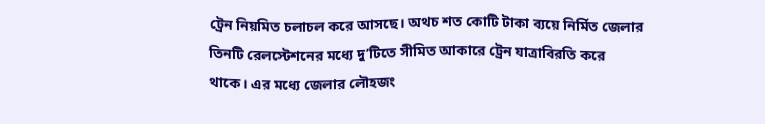ট্রেন নিয়মিত চলাচল করে আসছে। অথচ শত কোটি টাকা ব্যয়ে নির্মিত জেলার তিনটি রেলস্টেশনের মধ্যে দু’টিতে সীমিত আকারে ট্রেন যাত্রাবিরতি করে থাকে। এর মধ্যে জেলার লৌহজং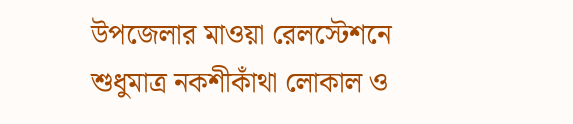উপজেলার মাওয়া রেলস্টেশনে শুধুমাত্র নকশীকাঁথা লোকাল ও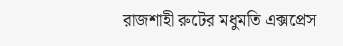রাজশাহী রুটের মধুমতি এক্সপ্রেস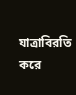যাত্রাবিরতি করে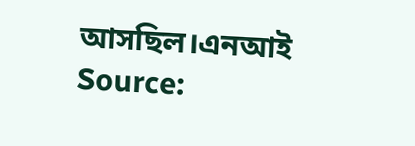আসছিল।এনআই
Source: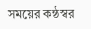সময়ের কন্ঠস্বর